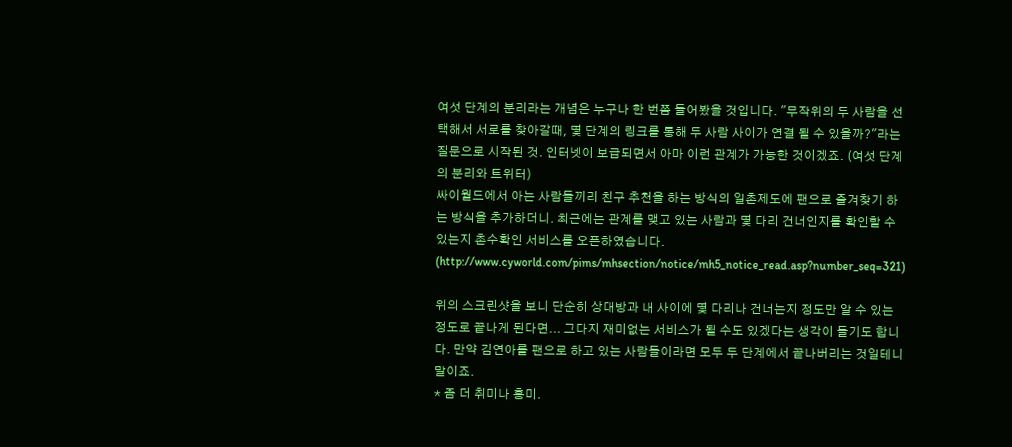여섯 단계의 분리라는 개념은 누구나 한 번쯤 들어봤을 것입니다. "무작위의 두 사람을 선택해서 서로를 찾아갈때, 몇 단계의 링크를 통해 두 사람 사이가 연결 될 수 있을까?"라는 질문으로 시작된 것. 인터넷이 보급되면서 아마 이런 관계가 가능한 것이겠죠. (여섯 단계의 분리와 트위터)
싸이월드에서 아는 사람들끼리 친구 추천을 하는 방식의 일촌제도에 팬으로 즐겨찾기 하는 방식을 추가하더니. 최근에는 관계를 맺고 있는 사람과 몇 다리 건너인지를 확인할 수 있는지 촌수확인 서비스를 오픈하였습니다. (http://www.cyworld.com/pims/mhsection/notice/mh5_notice_read.asp?number_seq=321)

위의 스크린샷을 보니 단순히 상대방과 내 사이에 몇 다리나 건너는지 정도만 알 수 있는 정도로 끝나게 된다면... 그다지 재미없는 서비스가 될 수도 있겠다는 생각이 들기도 합니다. 만약 김연아를 팬으로 하고 있는 사람들이라면 모두 두 단계에서 끝나버리는 것일테니 말이죠.
* 좀 더 취미나 흥미.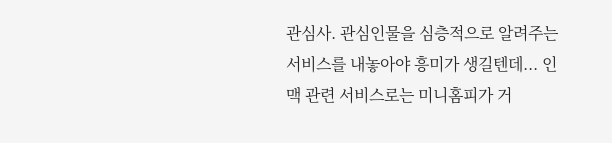관심사. 관심인물을 심층적으로 알려주는 서비스를 내놓아야 흥미가 생길텐데... 인맥 관련 서비스로는 미니홈피가 거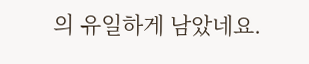의 유일하게 남았네요.